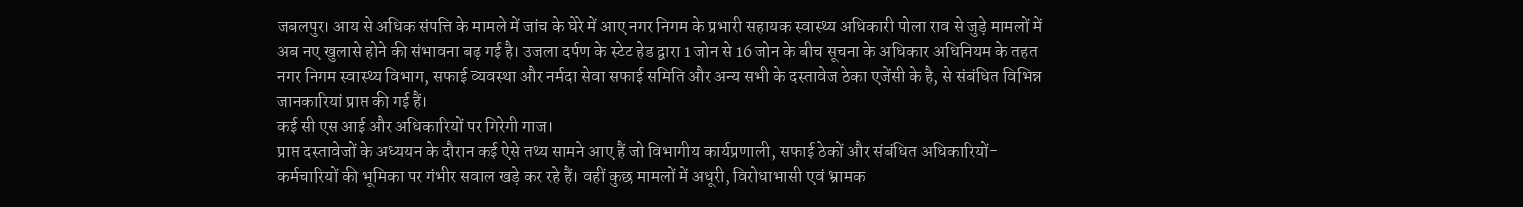जबलपुर। आय से अधिक संपत्ति के मामले में जांच के घेरे में आए नगर निगम के प्रभारी सहायक स्वास्थ्य अधिकारी पोला राव से जुड़े मामलों में अब नए खुलासे होने की संभावना बढ़ गई है। उजला दर्पण के स्टेट हेड द्वारा 1 जोन से 16 जोन के बीच सूचना के अधिकार अधिनियम के तहत नगर निगम स्वास्थ्य विभाग, सफाई व्यवस्था और नर्मदा सेवा सफाई समिति और अन्य सभी के दस्तावेज ठेका एजेंसी के है, से संबंधित विभिन्न जानकारियां प्राप्त की गई हैं।
कई सी एस आई और अधिकारियों पर गिरेगी गाज।
प्राप्त दस्तावेजों के अध्ययन के दौरान कई ऐसे तथ्य सामने आए हैं जो विभागीय कार्यप्रणाली, सफाई ठेकों और संबंधित अधिकारियों-कर्मचारियों की भूमिका पर गंभीर सवाल खड़े कर रहे हैं। वहीं कुछ मामलों में अधूरी, विरोधाभासी एवं भ्रामक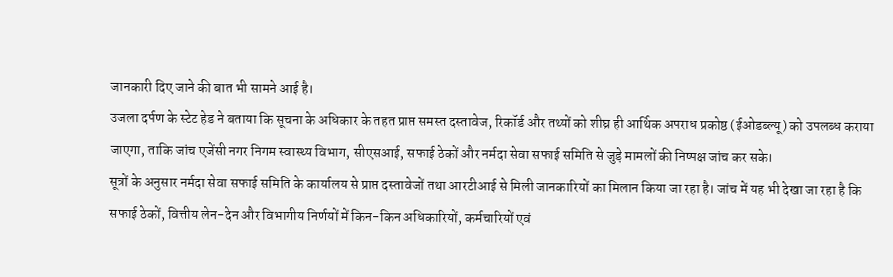जानकारी दिए जाने की बात भी सामने आई है।
उजला दर्पण के स्टेट हेड ने बताया कि सूचना के अधिकार के तहत प्राप्त समस्त दस्तावेज, रिकॉर्ड और तथ्यों को शीघ्र ही आर्थिक अपराध प्रकोष्ठ (ईओडब्ल्यू) को उपलब्ध कराया जाएगा, ताकि जांच एजेंसी नगर निगम स्वास्थ्य विभाग, सीएसआई, सफाई ठेकों और नर्मदा सेवा सफाई समिति से जुड़े मामलों की निष्पक्ष जांच कर सके।
सूत्रों के अनुसार नर्मदा सेवा सफाई समिति के कार्यालय से प्राप्त दस्तावेजों तथा आरटीआई से मिली जानकारियों का मिलान किया जा रहा है। जांच में यह भी देखा जा रहा है कि सफाई ठेकों, वित्तीय लेन-देन और विभागीय निर्णयों में किन-किन अधिकारियों, कर्मचारियों एवं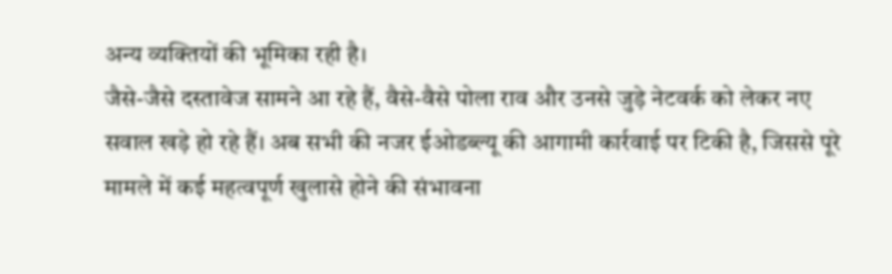अन्य व्यक्तियों की भूमिका रही है।
जैसे-जैसे दस्तावेज सामने आ रहे हैं, वैसे-वैसे पोला राव और उनसे जुड़े नेटवर्क को लेकर नए सवाल खड़े हो रहे हैं। अब सभी की नजर ईओडब्ल्यू की आगामी कार्रवाई पर टिकी है, जिससे पूरे मामले में कई महत्वपूर्ण खुलासे होने की संभावना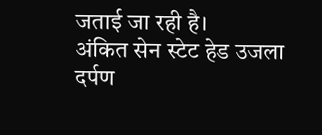जताई जा रही है।
अंकित सेन स्टेट हेड उजला दर्पण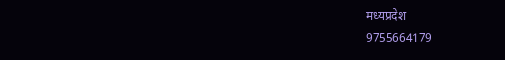मध्यप्रदेश
9755664179